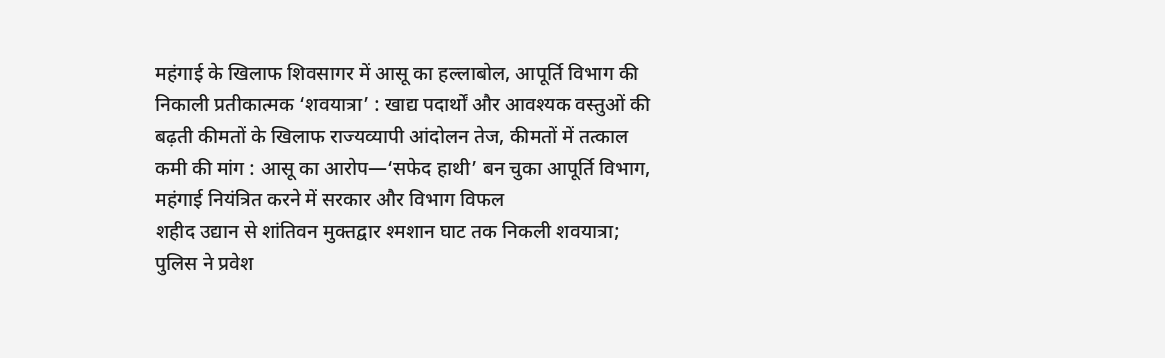महंगाई के खिलाफ शिवसागर में आसू का हल्लाबोल, आपूर्ति विभाग की निकाली प्रतीकात्मक ‘शवयात्रा’ : खाद्य पदार्थों और आवश्यक वस्तुओं की बढ़ती कीमतों के खिलाफ राज्यव्यापी आंदोलन तेज, कीमतों में तत्काल कमी की मांग : आसू का आरोप—‘सफेद हाथी’ बन चुका आपूर्ति विभाग, महंगाई नियंत्रित करने में सरकार और विभाग विफल
शहीद उद्यान से शांतिवन मुक्तद्वार श्मशान घाट तक निकली शवयात्रा; पुलिस ने प्रवेश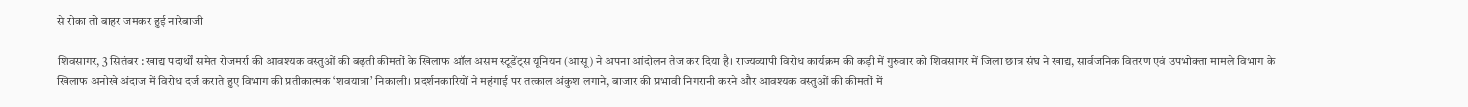से रोका तो बाहर जमकर हुई नारेबाजी

शिवसागर, 3 सितंबर : खाद्य पदार्थों समेत रोजमर्रा की आवश्यक वस्तुओं की बढ़ती कीमतों के खिलाफ ऑल असम स्टूडेंट्स यूनियन (आसू) ने अपना आंदोलन तेज कर दिया है। राज्यव्यापी विरोध कार्यक्रम की कड़ी में गुरुवार को शिवसागर में जिला छात्र संघ ने खाद्य, सार्वजनिक वितरण एवं उपभोक्ता मामले विभाग के खिलाफ अनोखे अंदाज में विरोध दर्ज कराते हुए विभाग की प्रतीकात्मक ‘शवयात्रा’ निकाली। प्रदर्शनकारियों ने महंगाई पर तत्काल अंकुश लगाने, बाजार की प्रभावी निगरानी करने और आवश्यक वस्तुओं की कीमतों में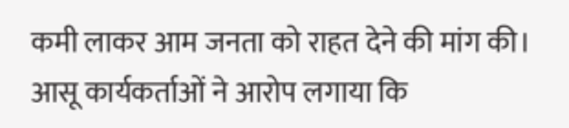कमी लाकर आम जनता को राहत देने की मांग की।
आसू कार्यकर्ताओं ने आरोप लगाया कि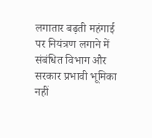लगातार बढ़ती महंगाई पर नियंत्रण लगाने में संबंधित विभाग और सरकार प्रभावी भूमिका नहीं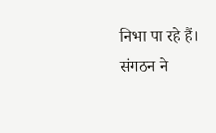निभा पा रहे हैं। संगठन ने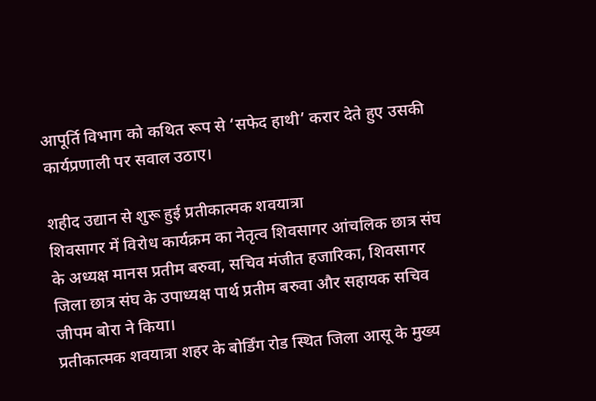आपूर्ति विभाग को कथित रूप से ‘सफेद हाथी’ करार देते हुए उसकी कार्यप्रणाली पर सवाल उठाए।

शहीद उद्यान से शुरू हुई प्रतीकात्मक शवयात्रा
शिवसागर में विरोध कार्यक्रम का नेतृत्व शिवसागर आंचलिक छात्र संघ के अध्यक्ष मानस प्रतीम बरुवा, सचिव मंजीत हजारिका, शिवसागर जिला छात्र संघ के उपाध्यक्ष पार्थ प्रतीम बरुवा और सहायक सचिव जीपम बोरा ने किया।
प्रतीकात्मक शवयात्रा शहर के बोर्डिंग रोड स्थित जिला आसू के मुख्य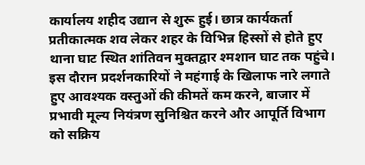कार्यालय शहीद उद्यान से शुरू हुई। छात्र कार्यकर्ता प्रतीकात्मक शव लेकर शहर के विभिन्न हिस्सों से होते हुए थाना घाट स्थित शांतिवन मुक्तद्वार श्मशान घाट तक पहुंचे।
इस दौरान प्रदर्शनकारियों ने महंगाई के खिलाफ नारे लगाते हुए आवश्यक वस्तुओं की कीमतें कम करने, बाजार में प्रभावी मूल्य नियंत्रण सुनिश्चित करने और आपूर्ति विभाग को सक्रिय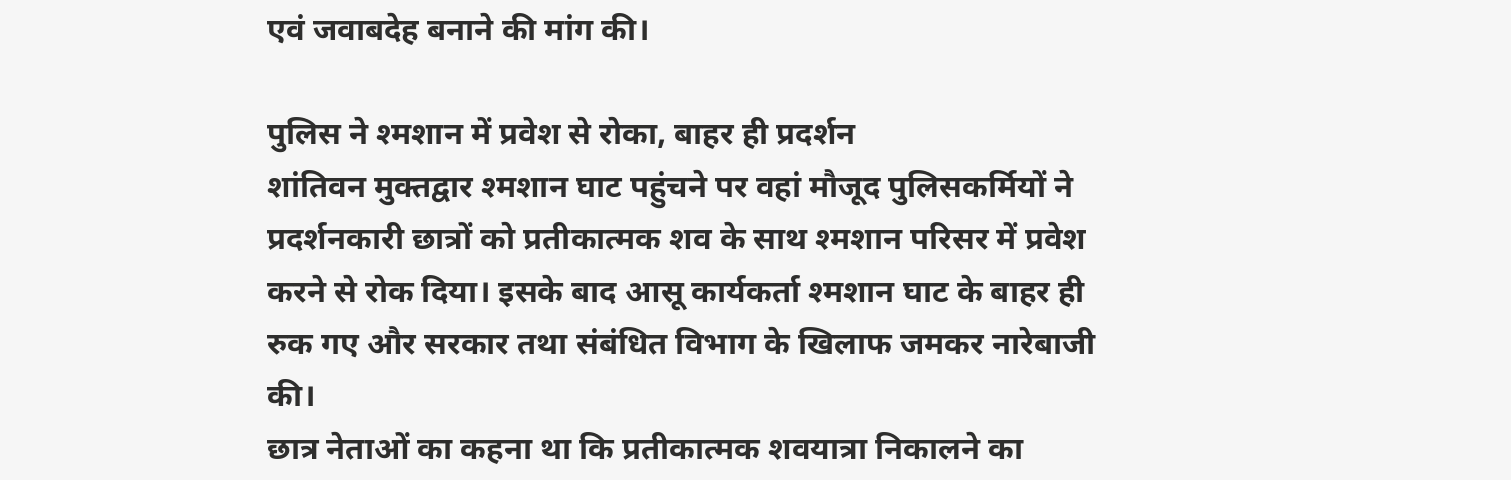एवं जवाबदेह बनाने की मांग की।

पुलिस ने श्मशान में प्रवेश से रोका, बाहर ही प्रदर्शन
शांतिवन मुक्तद्वार श्मशान घाट पहुंचने पर वहां मौजूद पुलिसकर्मियों ने प्रदर्शनकारी छात्रों को प्रतीकात्मक शव के साथ श्मशान परिसर में प्रवेश करने से रोक दिया। इसके बाद आसू कार्यकर्ता श्मशान घाट के बाहर ही रुक गए और सरकार तथा संबंधित विभाग के खिलाफ जमकर नारेबाजी की।
छात्र नेताओं का कहना था कि प्रतीकात्मक शवयात्रा निकालने का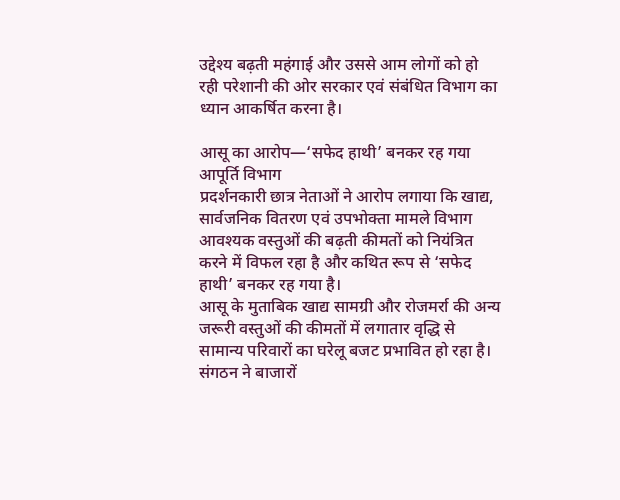उद्देश्य बढ़ती महंगाई और उससे आम लोगों को हो रही परेशानी की ओर सरकार एवं संबंधित विभाग का ध्यान आकर्षित करना है।

आसू का आरोप—‘सफेद हाथी’ बनकर रह गया आपूर्ति विभाग
प्रदर्शनकारी छात्र नेताओं ने आरोप लगाया कि खाद्य, सार्वजनिक वितरण एवं उपभोक्ता मामले विभाग आवश्यक वस्तुओं की बढ़ती कीमतों को नियंत्रित करने में विफल रहा है और कथित रूप से ‘सफेद हाथी’ बनकर रह गया है।
आसू के मुताबिक खाद्य सामग्री और रोजमर्रा की अन्य जरूरी वस्तुओं की कीमतों में लगातार वृद्धि से सामान्य परिवारों का घरेलू बजट प्रभावित हो रहा है। संगठन ने बाजारों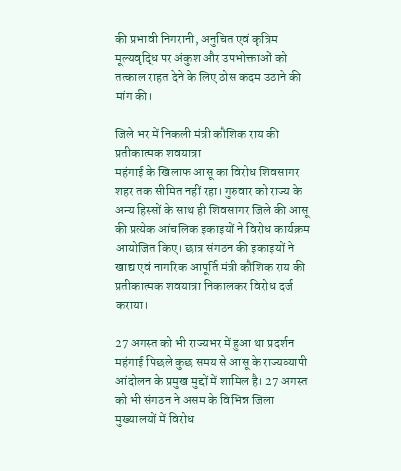की प्रभावी निगरानी, अनुचित एवं कृत्रिम मूल्यवृद्धि पर अंकुश और उपभोक्ताओं को तत्काल राहत देने के लिए ठोस कदम उठाने की मांग की।

जिले भर में निकली मंत्री कौशिक राय की प्रतीकात्मक शवयात्रा
महंगाई के खिलाफ आसू का विरोध शिवसागर शहर तक सीमित नहीं रहा। गुरुवार को राज्य के अन्य हिस्सों के साथ ही शिवसागर जिले की आसू की प्रत्येक आंचलिक इकाइयों ने विरोध कार्यक्रम आयोजित किए। छात्र संगठन की इकाइयों ने खाद्य एवं नागरिक आपूर्ति मंत्री कौशिक राय की प्रतीकात्मक शवयात्रा निकालकर विरोध दर्ज कराया।

27 अगस्त को भी राज्यभर में हुआ था प्रदर्शन
महंगाई पिछले कुछ समय से आसू के राज्यव्यापी आंदोलन के प्रमुख मुद्दों में शामिल है। 27 अगस्त को भी संगठन ने असम के विभिन्न जिला मुख्यालयों में विरोध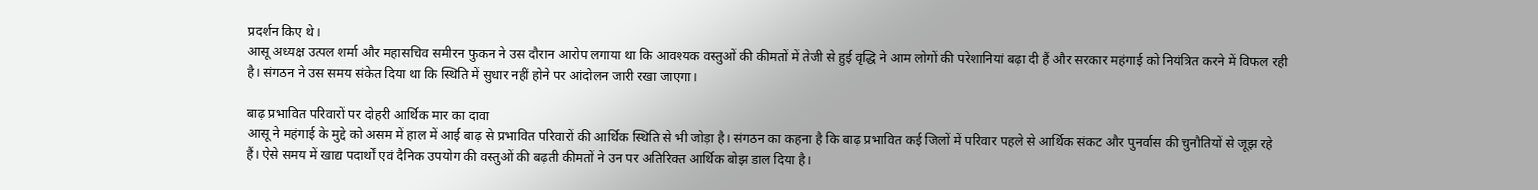प्रदर्शन किए थे।
आसू अध्यक्ष उत्पल शर्मा और महासचिव समीरन फुकन ने उस दौरान आरोप लगाया था कि आवश्यक वस्तुओं की कीमतों में तेजी से हुई वृद्धि ने आम लोगों की परेशानियां बढ़ा दी हैं और सरकार महंगाई को नियंत्रित करने में विफल रही है। संगठन ने उस समय संकेत दिया था कि स्थिति में सुधार नहीं होने पर आंदोलन जारी रखा जाएगा।

बाढ़ प्रभावित परिवारों पर दोहरी आर्थिक मार का दावा
आसू ने महंगाई के मुद्दे को असम में हाल में आई बाढ़ से प्रभावित परिवारों की आर्थिक स्थिति से भी जोड़ा है। संगठन का कहना है कि बाढ़ प्रभावित कई जिलों में परिवार पहले से आर्थिक संकट और पुनर्वास की चुनौतियों से जूझ रहे हैं। ऐसे समय में खाद्य पदार्थों एवं दैनिक उपयोग की वस्तुओं की बढ़ती कीमतों ने उन पर अतिरिक्त आर्थिक बोझ डाल दिया है।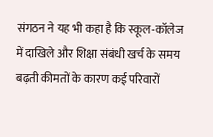संगठन ने यह भी कहा है कि स्कूल-कॉलेज में दाखिले और शिक्षा संबंधी खर्च के समय बढ़ती कीमतों के कारण कई परिवारों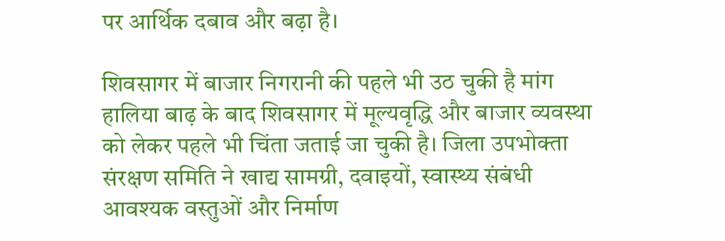पर आर्थिक दबाव और बढ़ा है।

शिवसागर में बाजार निगरानी की पहले भी उठ चुकी है मांग
हालिया बाढ़ के बाद शिवसागर में मूल्यवृद्धि और बाजार व्यवस्था को लेकर पहले भी चिंता जताई जा चुकी है। जिला उपभोक्ता संरक्षण समिति ने खाद्य सामग्री, दवाइयों, स्वास्थ्य संबंधी आवश्यक वस्तुओं और निर्माण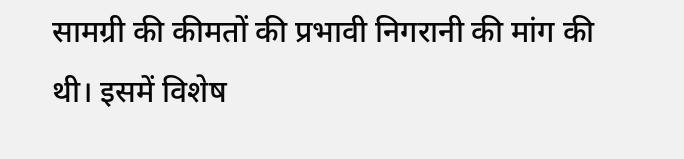सामग्री की कीमतों की प्रभावी निगरानी की मांग की थी। इसमें विशेष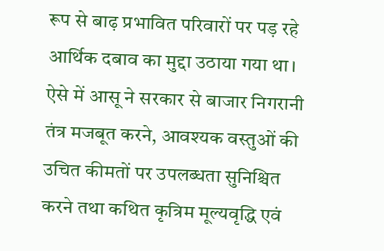रूप से बाढ़ प्रभावित परिवारों पर पड़ रहे आर्थिक दबाव का मुद्दा उठाया गया था।
ऐसे में आसू ने सरकार से बाजार निगरानी तंत्र मजबूत करने, आवश्यक वस्तुओं की उचित कीमतों पर उपलब्धता सुनिश्चित करने तथा कथित कृत्रिम मूल्यवृद्धि एवं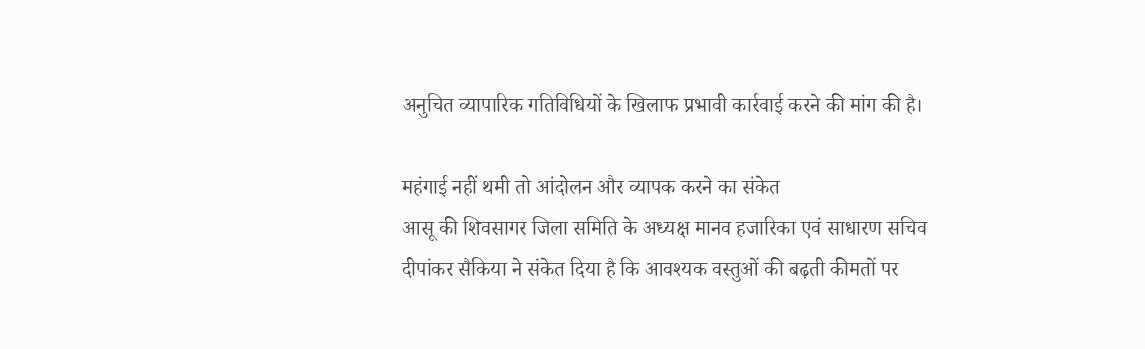अनुचित व्यापारिक गतिविधियों के खिलाफ प्रभावी कार्रवाई करने की मांग की है।

महंगाई नहीं थमी तो आंदोलन और व्यापक करने का संकेत
आसू की शिवसागर जिला समिति के अध्यक्ष मानव हजारिका एवं साधारण सचिव दीपांकर सैकिया ने संकेत दिया है कि आवश्यक वस्तुओं की बढ़ती कीमतों पर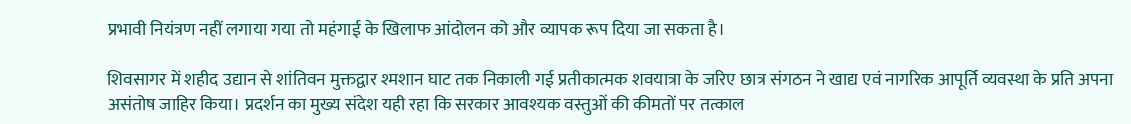प्रभावी नियंत्रण नहीं लगाया गया तो महंगाई के खिलाफ आंदोलन को और व्यापक रूप दिया जा सकता है।

शिवसागर में शहीद उद्यान से शांतिवन मुक्तद्वार श्मशान घाट तक निकाली गई प्रतीकात्मक शवयात्रा के जरिए छात्र संगठन ने खाद्य एवं नागरिक आपूर्ति व्यवस्था के प्रति अपना असंतोष जाहिर किया। प्रदर्शन का मुख्य संदेश यही रहा कि सरकार आवश्यक वस्तुओं की कीमतों पर तत्काल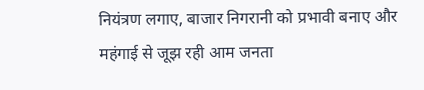नियंत्रण लगाए, बाजार निगरानी को प्रभावी बनाए और महंगाई से जूझ रही आम जनता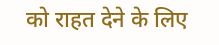को राहत देने के लिए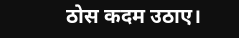ठोस कदम उठाए।